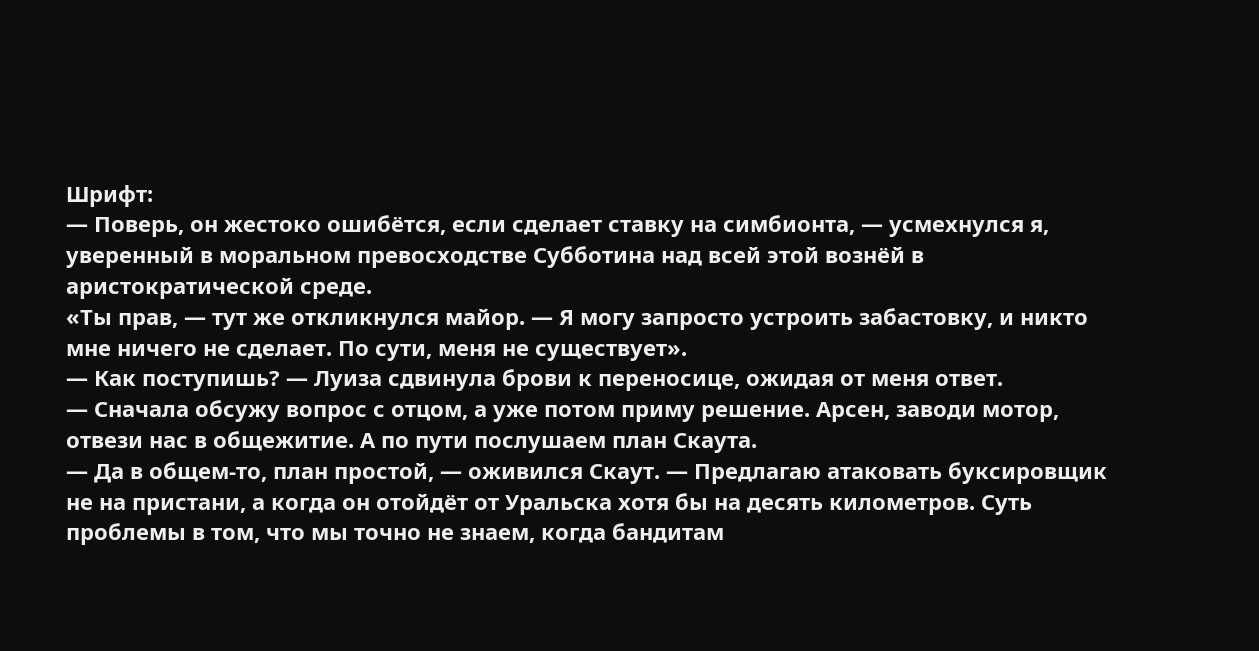Шрифт:
— Поверь, он жестоко ошибётся, если сделает ставку на симбионта, — усмехнулся я, уверенный в моральном превосходстве Субботина над всей этой вознёй в аристократической среде.
«Ты прав, — тут же откликнулся майор. — Я могу запросто устроить забастовку, и никто мне ничего не сделает. По сути, меня не существует».
— Как поступишь? — Луиза сдвинула брови к переносице, ожидая от меня ответ.
— Сначала обсужу вопрос с отцом, а уже потом приму решение. Арсен, заводи мотор, отвези нас в общежитие. А по пути послушаем план Скаута.
— Да в общем-то, план простой, — оживился Скаут. — Предлагаю атаковать буксировщик не на пристани, а когда он отойдёт от Уральска хотя бы на десять километров. Суть проблемы в том, что мы точно не знаем, когда бандитам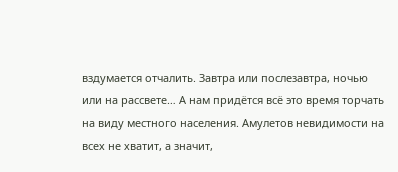вздумается отчалить. Завтра или послезавтра, ночью или на рассвете… А нам придётся всё это время торчать на виду местного населения. Амулетов невидимости на всех не хватит, а значит,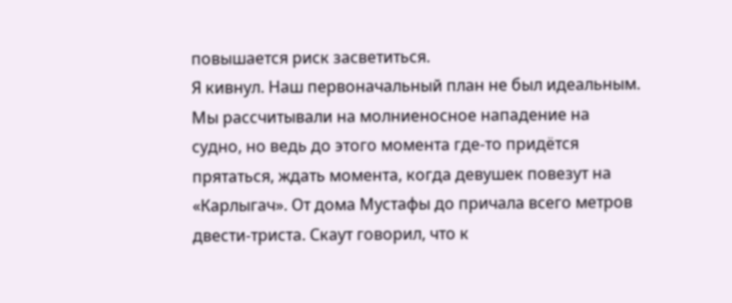повышается риск засветиться.
Я кивнул. Наш первоначальный план не был идеальным. Мы рассчитывали на молниеносное нападение на судно, но ведь до этого момента где-то придётся прятаться, ждать момента, когда девушек повезут на «Карлыгач». От дома Мустафы до причала всего метров двести-триста. Скаут говорил, что к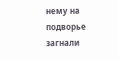нему на подворье загнали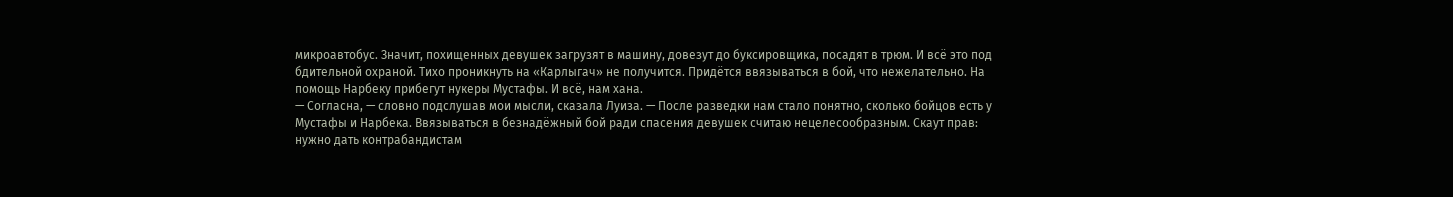микроавтобус. Значит, похищенных девушек загрузят в машину, довезут до буксировщика, посадят в трюм. И всё это под бдительной охраной. Тихо проникнуть на «Карлыгач» не получится. Придётся ввязываться в бой, что нежелательно. На помощь Нарбеку прибегут нукеры Мустафы. И всё, нам хана.
— Согласна, — словно подслушав мои мысли, сказала Луиза. — После разведки нам стало понятно, сколько бойцов есть у Мустафы и Нарбека. Ввязываться в безнадёжный бой ради спасения девушек считаю нецелесообразным. Скаут прав: нужно дать контрабандистам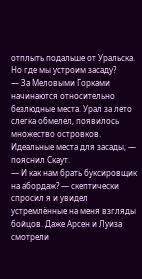отплыть подальше от Уральска. Но где мы устроим засаду?
— За Меловыми Горками начинаются относительно безлюдные места. Урал за лето слегка обмелел, появилось множество островков. Идеальные места для засады, — пояснил Скаут.
— И как нам брать буксировщик на абордаж? — скептически спросил я и увидел устремлённые на меня взгляды бойцов. Даже Арсен и Луиза смотрели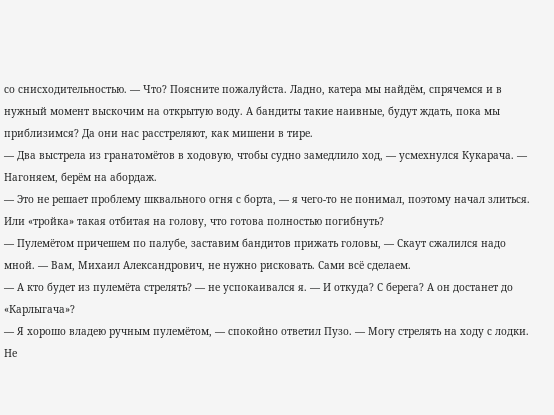со снисходительностью. — Что? Поясните пожалуйста. Ладно, катера мы найдём, спрячемся и в нужный момент выскочим на открытую воду. А бандиты такие наивные, будут ждать, пока мы приблизимся? Да они нас расстреляют, как мишени в тире.
— Два выстрела из гранатомётов в ходовую, чтобы судно замедлило ход, — усмехнулся Кукарача. — Нагоняем, берём на абордаж.
— Это не решает проблему шквального огня с борта, — я чего-то не понимал, поэтому начал злиться. Или «тройка» такая отбитая на голову, что готова полностью погибнуть?
— Пулемётом причешем по палубе, заставим бандитов прижать головы, — Скаут сжалился надо мной. — Вам, Михаил Александрович, не нужно рисковать. Сами всё сделаем.
— А кто будет из пулемёта стрелять? — не успокаивался я. — И откуда? С берега? А он достанет до «Карлыгача»?
— Я хорошо владею ручным пулемётом, — спокойно ответил Пузо. — Могу стрелять на ходу с лодки. Не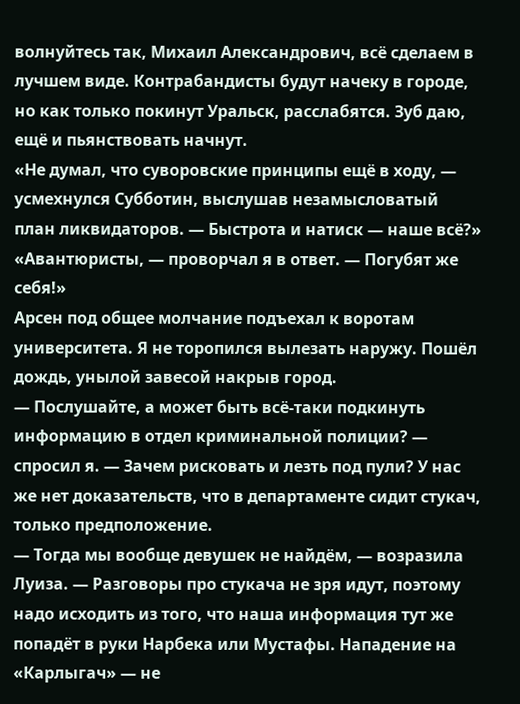волнуйтесь так, Михаил Александрович, всё сделаем в лучшем виде. Контрабандисты будут начеку в городе, но как только покинут Уральск, расслабятся. Зуб даю, ещё и пьянствовать начнут.
«Не думал, что суворовские принципы ещё в ходу, — усмехнулся Субботин, выслушав незамысловатый план ликвидаторов. — Быстрота и натиск — наше всё?»
«Авантюристы, — проворчал я в ответ. — Погубят же себя!»
Арсен под общее молчание подъехал к воротам университета. Я не торопился вылезать наружу. Пошёл дождь, унылой завесой накрыв город.
— Послушайте, а может быть всё-таки подкинуть информацию в отдел криминальной полиции? — спросил я. — Зачем рисковать и лезть под пули? У нас же нет доказательств, что в департаменте сидит стукач, только предположение.
— Тогда мы вообще девушек не найдём, — возразила Луиза. — Разговоры про стукача не зря идут, поэтому надо исходить из того, что наша информация тут же попадёт в руки Нарбека или Мустафы. Нападение на «Карлыгач» — не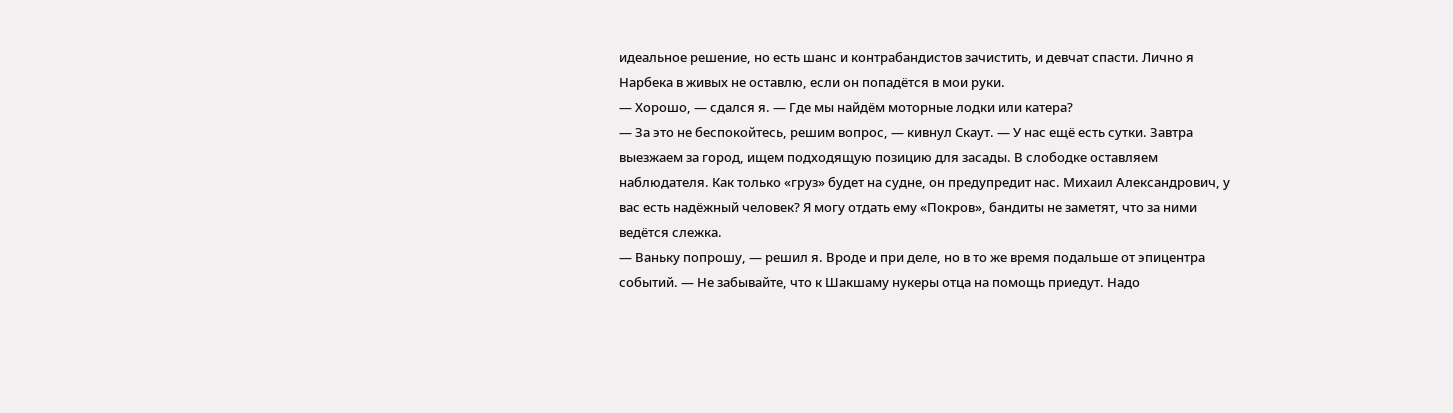идеальное решение, но есть шанс и контрабандистов зачистить, и девчат спасти. Лично я Нарбека в живых не оставлю, если он попадётся в мои руки.
— Хорошо, — сдался я. — Где мы найдём моторные лодки или катера?
— За это не беспокойтесь, решим вопрос, — кивнул Скаут. — У нас ещё есть сутки. Завтра выезжаем за город, ищем подходящую позицию для засады. В слободке оставляем наблюдателя. Как только «груз» будет на судне, он предупредит нас. Михаил Александрович, у вас есть надёжный человек? Я могу отдать ему «Покров», бандиты не заметят, что за ними ведётся слежка.
— Ваньку попрошу, — решил я. Вроде и при деле, но в то же время подальше от эпицентра событий. — Не забывайте, что к Шакшаму нукеры отца на помощь приедут. Надо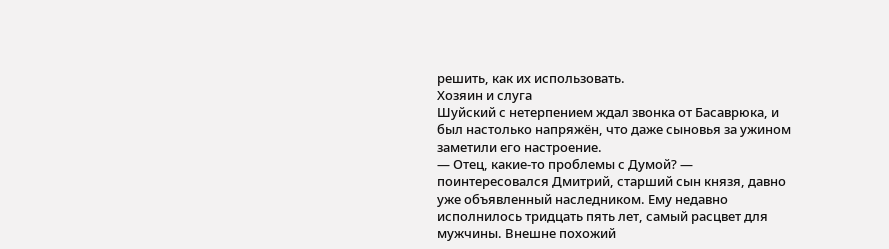решить, как их использовать.
Хозяин и слуга
Шуйский с нетерпением ждал звонка от Басаврюка, и был настолько напряжён, что даже сыновья за ужином заметили его настроение.
— Отец, какие-то проблемы с Думой? — поинтересовался Дмитрий, старший сын князя, давно уже объявленный наследником. Ему недавно исполнилось тридцать пять лет, самый расцвет для мужчины. Внешне похожий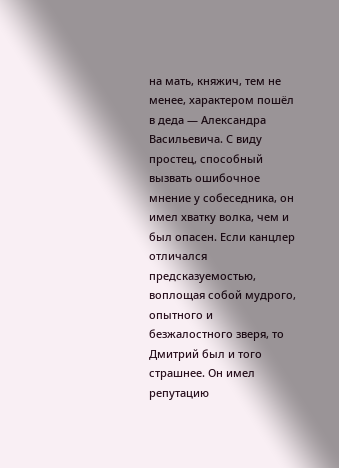на мать, княжич, тем не менее, характером пошёл в деда — Александра Васильевича. С виду простец, способный вызвать ошибочное мнение у собеседника, он имел хватку волка, чем и был опасен. Если канцлер отличался предсказуемостью, воплощая собой мудрого, опытного и безжалостного зверя, то Дмитрий был и того страшнее. Он имел репутацию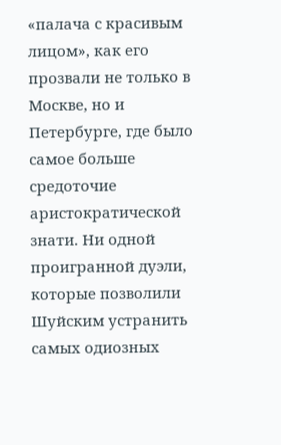«палача с красивым лицом», как его прозвали не только в Москве, но и Петербурге, где было самое больше средоточие аристократической знати. Ни одной проигранной дуэли, которые позволили Шуйским устранить самых одиозных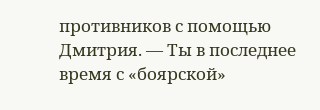противников с помощью Дмитрия. — Ты в последнее время с «боярской»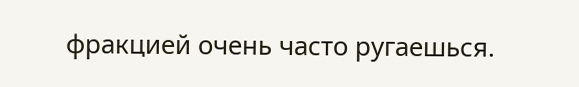фракцией очень часто ругаешься.